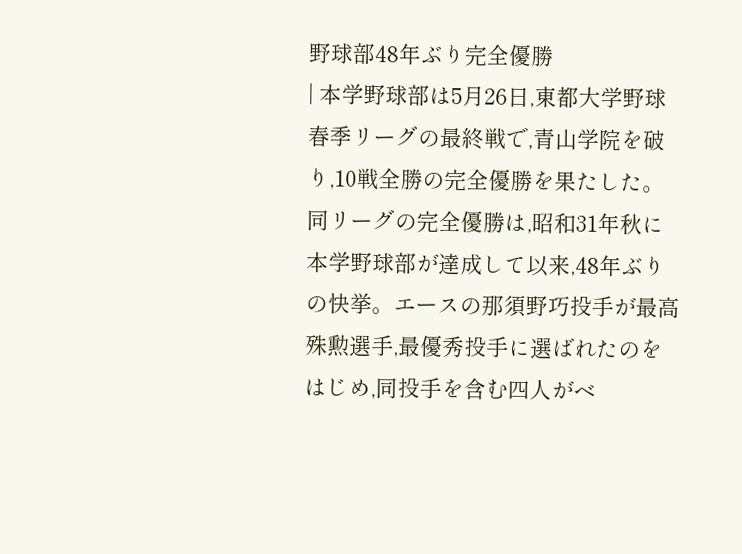野球部48年ぶり完全優勝
| 本学野球部は5月26日,東都大学野球春季リーグの最終戦で,青山学院を破り,10戦全勝の完全優勝を果たした。同リーグの完全優勝は,昭和31年秋に本学野球部が達成して以来,48年ぶりの快挙。エースの那須野巧投手が最高殊勲選手,最優秀投手に選ばれたのをはじめ,同投手を含む四人がベ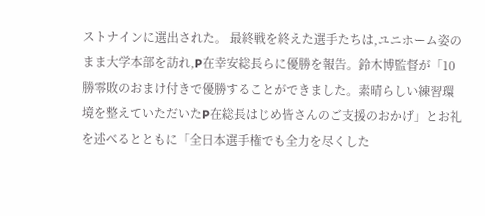ストナインに選出された。 最終戦を終えた選手たちは,ユニホーム姿のまま大学本部を訪れ,P在幸安総長らに優勝を報告。鈴木博監督が「10勝零敗のおまけ付きで優勝することができました。素晴らしい練習環境を整えていただいたP在総長はじめ皆さんのご支援のおかげ」とお礼を述べるとともに「全日本選手権でも全力を尽くした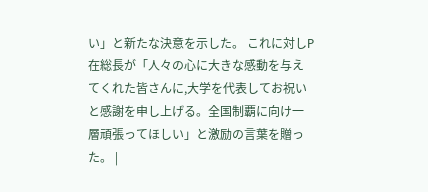い」と新たな決意を示した。 これに対しP在総長が「人々の心に大きな感動を与えてくれた皆さんに,大学を代表してお祝いと感謝を申し上げる。全国制覇に向け一層頑張ってほしい」と激励の言葉を贈った。 |